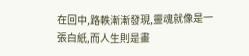在回中,路軼漸漸發現,靈魂就像是一張白紙,而人生則是畫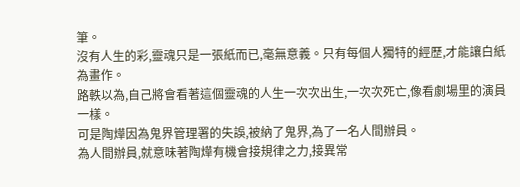筆。
沒有人生的彩,靈魂只是一張紙而已,毫無意義。只有每個人獨特的經歷,才能讓白紙為畫作。
路軼以為,自己將會看著這個靈魂的人生一次次出生,一次次死亡,像看劇場里的演員一樣。
可是陶燁因為鬼界管理署的失誤,被納了鬼界,為了一名人間辦員。
為人間辦員,就意味著陶燁有機會接規律之力,接異常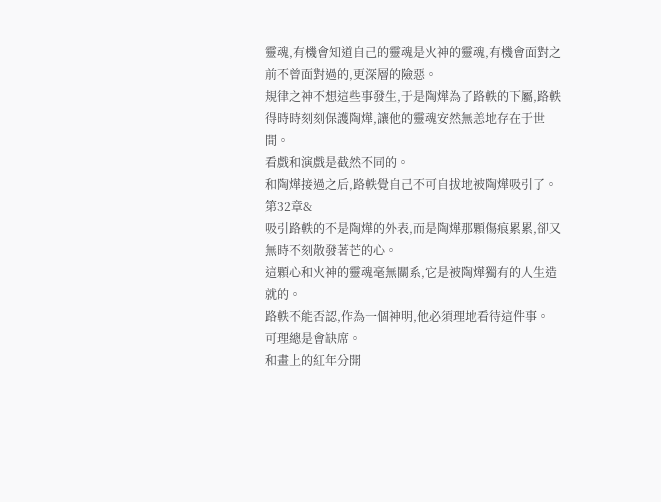靈魂,有機會知道自己的靈魂是火神的靈魂,有機會面對之前不曾面對過的,更深層的險惡。
規律之神不想這些事發生,于是陶燁為了路軼的下屬,路軼得時時刻刻保護陶燁,讓他的靈魂安然無恙地存在于世間。
看戲和演戲是截然不同的。
和陶燁接過之后,路軼覺自己不可自拔地被陶燁吸引了。
第32章&
吸引路軼的不是陶燁的外表,而是陶燁那顆傷痕累累,卻又無時不刻散發著芒的心。
這顆心和火神的靈魂毫無關系,它是被陶燁獨有的人生造就的。
路軼不能否認,作為一個神明,他必須理地看待這件事。
可理總是會缺席。
和畫上的紅年分開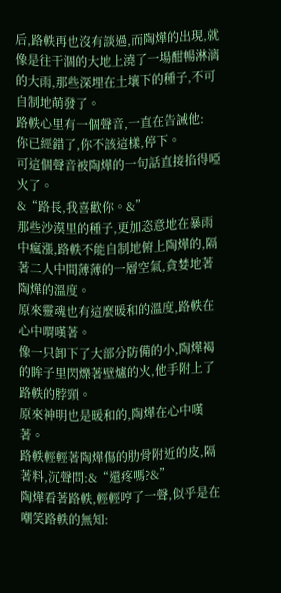后,路軼再也沒有談過,而陶燁的出現,就像是往干涸的大地上澆了一場酣暢淋漓的大雨,那些深埋在土壤下的種子,不可自制地萌發了。
路軼心里有一個聲音,一直在告誡他:
你已經錯了,你不該這樣,停下。
可這個聲音被陶燁的一句話直接掐得啞火了。
&“路長,我喜歡你。&”
那些沙漠里的種子,更加恣意地在暴雨中瘋漲,路軼不能自制地俯上陶燁的,隔著二人中間薄薄的一層空氣,貪婪地著陶燁的溫度。
原來靈魂也有這麼暖和的溫度,路軼在心中喟嘆著。
像一只卸下了大部分防備的小,陶燁褐的眸子里閃爍著壁爐的火,他手附上了路軼的脖頸。
原來神明也是暖和的,陶燁在心中嘆著。
路軼輕輕著陶燁傷的肋骨附近的皮,隔著料,沉聲問:&“還疼嗎?&”
陶燁看著路軼,輕輕哼了一聲,似乎是在嘲笑路軼的無知: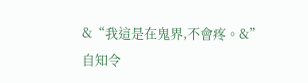&“我這是在鬼界,不會疼。&”
自知令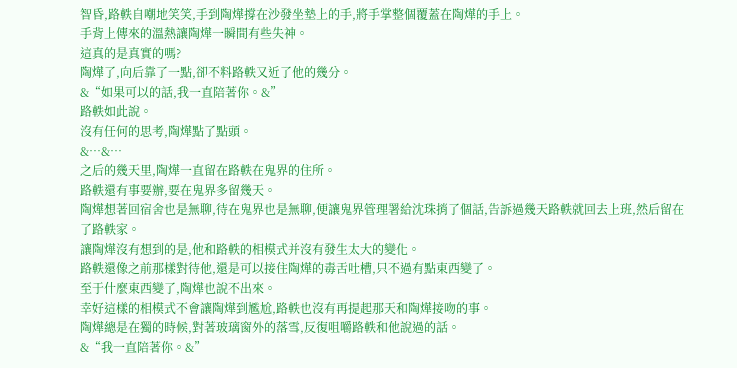智昏,路軼自嘲地笑笑,手到陶燁撐在沙發坐墊上的手,將手掌整個覆蓋在陶燁的手上。
手背上傳來的溫熱讓陶燁一瞬間有些失神。
這真的是真實的嗎?
陶燁了,向后靠了一點,卻不料路軼又近了他的幾分。
&“如果可以的話,我一直陪著你。&”
路軼如此說。
沒有任何的思考,陶燁點了點頭。
&…&…
之后的幾天里,陶燁一直留在路軼在鬼界的住所。
路軼還有事要辦,要在鬼界多留幾天。
陶燁想著回宿舍也是無聊,待在鬼界也是無聊,便讓鬼界管理署給沈珠捎了個話,告訴過幾天路軼就回去上班,然后留在了路軼家。
讓陶燁沒有想到的是,他和路軼的相模式并沒有發生太大的變化。
路軼還像之前那樣對待他,還是可以接住陶燁的毒舌吐槽,只不過有點東西變了。
至于什麼東西變了,陶燁也說不出來。
幸好這樣的相模式不會讓陶燁到尷尬,路軼也沒有再提起那天和陶燁接吻的事。
陶燁總是在獨的時候,對著玻璃窗外的落雪,反復咀嚼路軼和他說過的話。
&“我一直陪著你。&”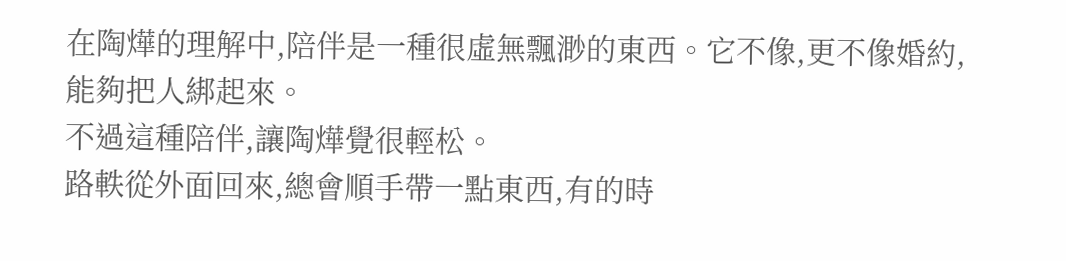在陶燁的理解中,陪伴是一種很虛無飄渺的東西。它不像,更不像婚約,能夠把人綁起來。
不過這種陪伴,讓陶燁覺很輕松。
路軼從外面回來,總會順手帶一點東西,有的時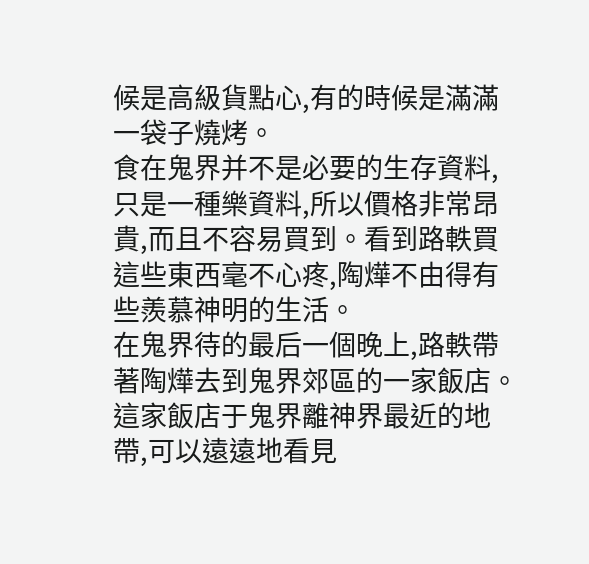候是高級貨點心,有的時候是滿滿一袋子燒烤。
食在鬼界并不是必要的生存資料,只是一種樂資料,所以價格非常昂貴,而且不容易買到。看到路軼買這些東西毫不心疼,陶燁不由得有些羨慕神明的生活。
在鬼界待的最后一個晚上,路軼帶著陶燁去到鬼界郊區的一家飯店。
這家飯店于鬼界離神界最近的地帶,可以遠遠地看見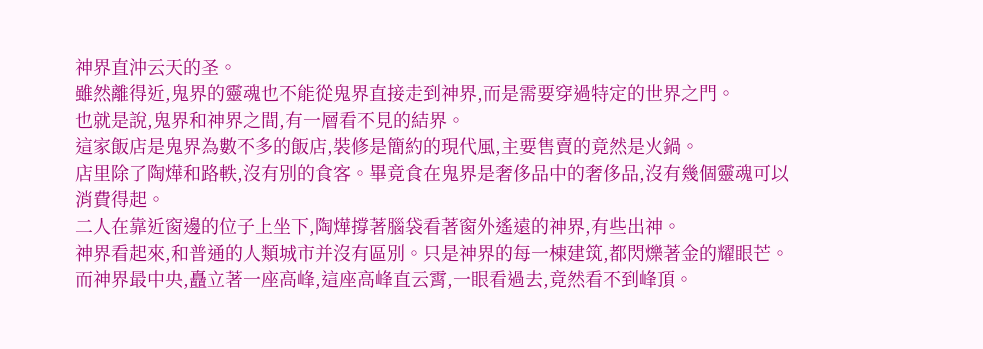神界直沖云天的圣。
雖然離得近,鬼界的靈魂也不能從鬼界直接走到神界,而是需要穿過特定的世界之門。
也就是說,鬼界和神界之間,有一層看不見的結界。
這家飯店是鬼界為數不多的飯店,裝修是簡約的現代風,主要售賣的竟然是火鍋。
店里除了陶燁和路軼,沒有別的食客。畢竟食在鬼界是奢侈品中的奢侈品,沒有幾個靈魂可以消費得起。
二人在靠近窗邊的位子上坐下,陶燁撐著腦袋看著窗外遙遠的神界,有些出神。
神界看起來,和普通的人類城市并沒有區別。只是神界的每一棟建筑,都閃爍著金的耀眼芒。
而神界最中央,矗立著一座高峰,這座高峰直云霄,一眼看過去,竟然看不到峰頂。